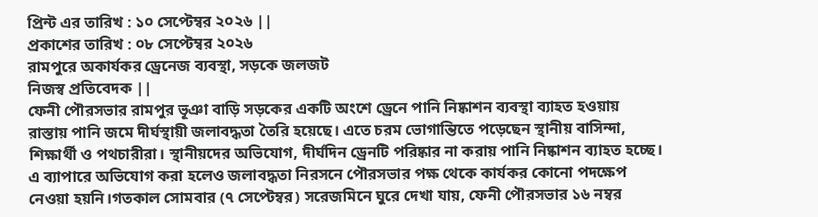প্রিন্ট এর তারিখ : ১০ সেপ্টেম্বর ২০২৬ ||
প্রকাশের তারিখ : ০৮ সেপ্টেম্বর ২০২৬
রামপুরে অকার্যকর ড্রেনেজ ব্যবস্থা, সড়কে জলজট
নিজস্ব প্রতিবেদক ||
ফেনী পৌরসভার রামপুর ভূঞা বাড়ি সড়কের একটি অংশে ড্রেনে পানি নিষ্কাশন ব্যবস্থা ব্যাহত হওয়ায় রাস্তায় পানি জমে দীর্ঘস্থায়ী জলাবদ্ধতা তৈরি হয়েছে। এতে চরম ভোগান্তিতে পড়েছেন স্থানীয় বাসিন্দা, শিক্ষার্থী ও পথচারীরা। স্থানীয়দের অভিযোগ, দীর্ঘদিন ড্রেনটি পরিষ্কার না করায় পানি নিষ্কাশন ব্যাহত হচ্ছে। এ ব্যাপারে অভিযোগ করা হলেও জলাবদ্ধতা নিরসনে পৌরসভার পক্ষ থেকে কার্যকর কোনো পদক্ষেপ নেওয়া হয়নি।গতকাল সোমবার (৭ সেপ্টেম্বর) সরেজমিনে ঘুরে দেখা যায়, ফেনী পৌরসভার ১৬ নম্বর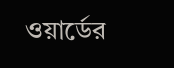ওয়ার্ডের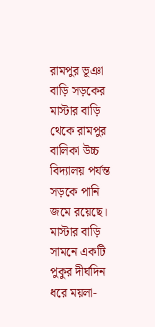রামপুর ভূঞা বাড়ি সড়কের মাস্টার বাড়ি থেকে রামপুর বালিকা উচ্চ বিদ্যালয় পর্যন্ত সড়কে পানি জমে রয়েছে। মাস্টার বাড়ি সামনে একটি পুকুর দীর্ঘদিন ধরে ময়লা-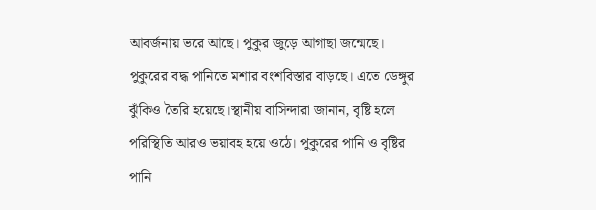আবর্জনায় ভরে আছে। পুকুর জুড়ে আগাছা জন্মেছে। পুকুরের বদ্ধ পানিতে মশার বংশবিস্তার বাড়ছে। এতে ডেঙ্গুর ঝুঁকিও তৈরি হয়েছে।স্থানীয় বাসিন্দারা জানান, বৃষ্টি হলে পরিস্থিতি আরও ভয়াবহ হয়ে ওঠে। পুকুরের পানি ও বৃষ্টির পানি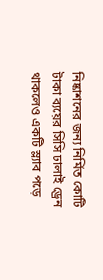নিষ্কাশনের জন্য নির্মিত কোটি টাকা ব্যয়ের সিসি ঢালাই ড্রেন থাকলেও একটি স্ল্যাব পড়ে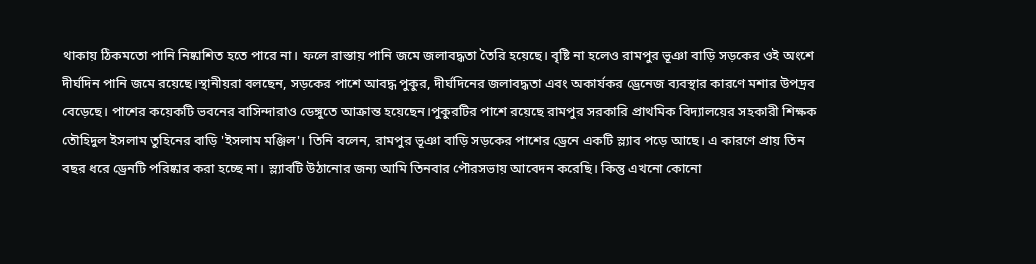থাকায় ঠিকমতো পানি নিষ্কাশিত হতে পারে না। ফলে রাস্তায় পানি জমে জলাবদ্ধতা তৈরি হয়েছে। বৃষ্টি না হলেও রামপুর ভূঞা বাড়ি সড়কের ওই অংশে দীর্ঘদিন পানি জমে রয়েছে।স্থানীয়রা বলছেন, সড়কের পাশে আবদ্ধ পুকুর, দীর্ঘদিনের জলাবদ্ধতা এবং অকার্যকর ড্রেনেজ ব্যবস্থার কারণে মশার উপদ্রব বেড়েছে। পাশের কয়েকটি ভবনের বাসিন্দারাও ডেঙ্গুতে আক্রান্ত হয়েছেন।পুকুরটির পাশে রয়েছে রামপুর সরকারি প্রাথমিক বিদ্যালয়ের সহকারী শিক্ষক তৌহিদুল ইসলাম তুহিনের বাড়ি 'ইসলাম মঞ্জিল'। তিনি বলেন, রামপুর ভূঞা বাড়ি সড়কের পাশের ড্রেনে একটি স্ল্যাব পড়ে আছে। এ কারণে প্রায় তিন বছর ধরে ড্রেনটি পরিষ্কার করা হচ্ছে না। স্ল্যাবটি উঠানোর জন্য আমি তিনবার পৌরসভায় আবেদন করেছি। কিন্তু এখনো কোনো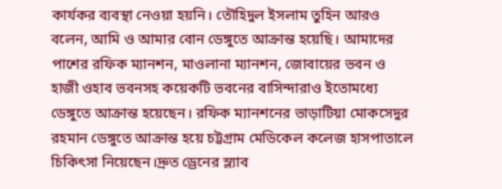কার্যকর ব্যবস্থা নেওয়া হয়নি। তৌহিদুল ইসলাম তুহিন আরও বলেন, আমি ও আমার বোন ডেঙ্গুতে আক্রান্ত হয়েছি। আমাদের পাশের রফিক ম্যানশন, মাওলানা ম্যানশন, জোবায়ের ভবন ও হাজী ওহাব ভবনসহ কয়েকটি ভবনের বাসিন্দারাও ইতোমধ্যে ডেঙ্গুতে আক্রান্ত হয়েছেন। রফিক ম্যানশনের ভাড়াটিয়া মোকসেদুর রহমান ডেঙ্গুতে আক্রান্ত হয়ে চট্টগ্রাম মেডিকেল কলেজ হাসপাতালে চিকিৎসা নিয়েছেন।দ্রুত ড্রেনের স্ল্যাব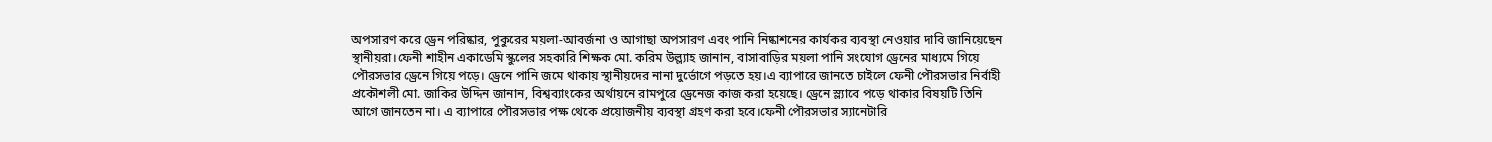অপসারণ করে ড্রেন পরিষ্কার, পুকুরের ময়লা-আবর্জনা ও আগাছা অপসারণ এবং পানি নিষ্কাশনের কার্যকর ব্যবস্থা নেওয়ার দাবি জানিয়েছেন স্থানীয়রা।ফেনী শাহীন একাডেমি স্কুলের সহকারি শিক্ষক মো. করিম উল্ল্যাহ জানান, বাসাবাড়ির ময়লা পানি সংযোগ ড্রেনের মাধ্যমে গিয়ে পৌরসভার ড্রেনে গিয়ে পড়ে। ড্রেনে পানি জমে থাকায় স্থানীয়দের নানা দুর্ভোগে পড়তে হয়।এ ব্যাপারে জানতে চাইলে ফেনী পৌরসভার নির্বাহী প্রকৌশলী মো. জাকির উদ্দিন জানান, বিশ্বব্যাংকের অর্থায়নে রামপুরে ড্রেনেজ কাজ করা হয়েছে। ড্রেনে স্ল্যাবে পড়ে থাকার বিষয়টি তিনি আগে জানতেন না। এ ব্যাপারে পৌরসভার পক্ষ থেকে প্রয়োজনীয় ব্যবস্থা গ্রহণ করা হবে।ফেনী পৌরসভার স্যানেটারি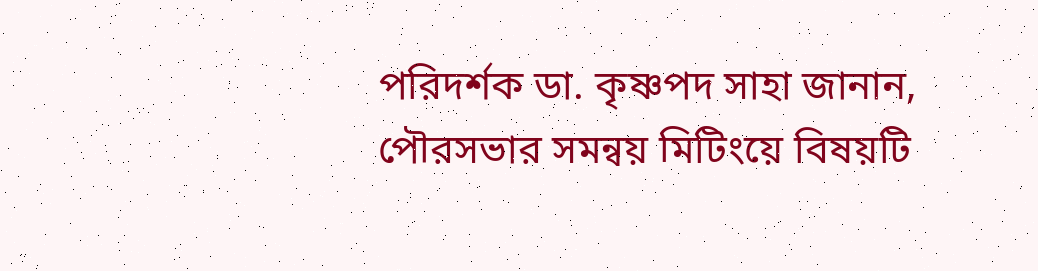পরিদর্শক ডা. কৃষ্ণপদ সাহা জানান, পৌরসভার সমন্বয় মিটিংয়ে বিষয়টি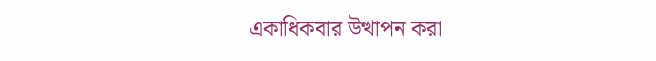একাধিকবার উত্থাপন করা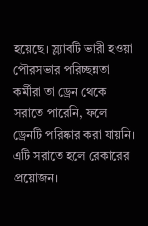হয়েছে। স্ল্যাবটি ভারী হওয়া পৌরসভার পরিচ্ছন্নতা কর্মীরা তা ড্রেন থেকে সরাতে পারেনি, ফলে ড্রেনটি পরিষ্কার করা যায়নি। এটি সরাতে হলে রেকারের প্রয়োজন।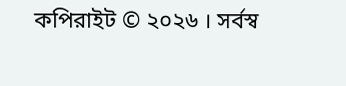কপিরাইট © ২০২৬ । সর্বস্ব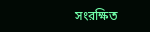সংরক্ষিত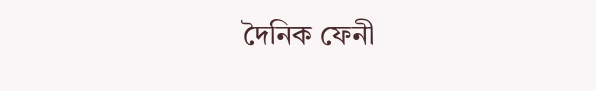দৈনিক ফেনী